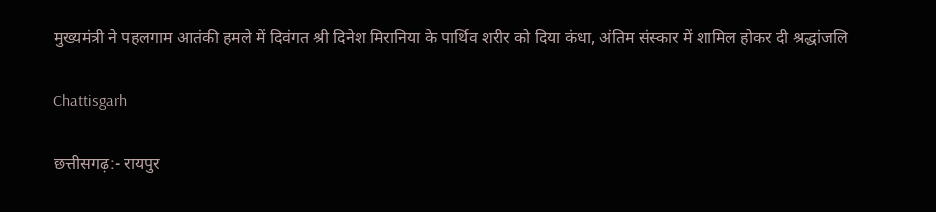मुख्यमंत्री ने पहलगाम आतंकी हमले में दिवंगत श्री दिनेश मिरानिया के पार्थिव शरीर को दिया कंधा, अंतिम संस्कार में शामिल होकर दी श्रद्धांजलि

Chattisgarh

छत्तीसगढ़:- रायपुर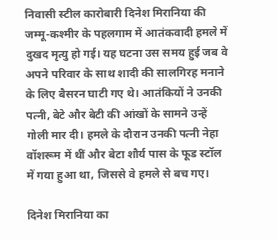निवासी स्टील कारोबारी दिनेश मिरानिया की जम्मू-कश्मीर के पहलगाम में आतंकवादी हमले में दुखद मृत्यु हो गई। यह घटना उस समय हुई जब वे अपने परिवार के साथ शादी की सालगिरह मनाने के लिए बैसरन घाटी गए थे। आतंकियों ने उनकी पत्नी, बेटे और बेटी की आंखों के सामने उन्हें गोली मार दी। हमले के दौरान उनकी पत्नी नेहा वॉशरूम में थीं और बेटा शौर्य पास के फूड स्टॉल में गया हुआ था, जिससे वे हमले से बच गए।

दिनेश मिरानिया का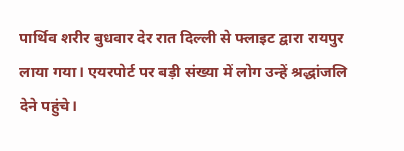पार्थिव शरीर बुधवार देर रात दिल्ली से फ्लाइट द्वारा रायपुर लाया गया। एयरपोर्ट पर बड़ी संख्या में लोग उन्हें श्रद्धांजलि देने पहुंचे।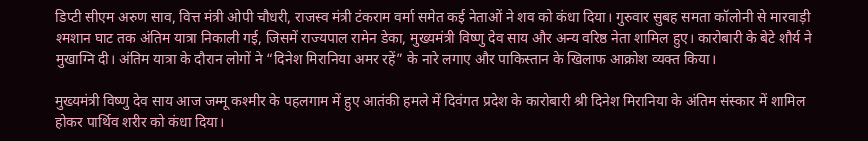डिप्टी सीएम अरुण साव, वित्त मंत्री ओपी चौधरी, राजस्व मंत्री टंकराम वर्मा समेत कई नेताओं ने शव को कंधा दिया। गुरुवार सुबह समता कॉलोनी से मारवाड़ी श्मशान घाट तक अंतिम यात्रा निकाली गई, जिसमें राज्यपाल रामेन डेका, मुख्यमंत्री विष्णु देव साय और अन्य वरिष्ठ नेता शामिल हुए। कारोबारी के बेटे शौर्य ने मुखाग्नि दी। अंतिम यात्रा के दौरान लोगों ने “दिनेश मिरानिया अमर रहें” के नारे लगाए और पाकिस्तान के खिलाफ आक्रोश व्यक्त किया।

मुख्यमंत्री विष्णु देव साय आज जम्मू कश्मीर के पहलगाम में हुए आतंकी हमले में दिवंगत प्रदेश के कारोबारी श्री दिनेश मिरानिया के अंतिम संस्कार में शामिल होकर पार्थिव शरीर को कंधा दिया।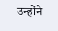उन्होंने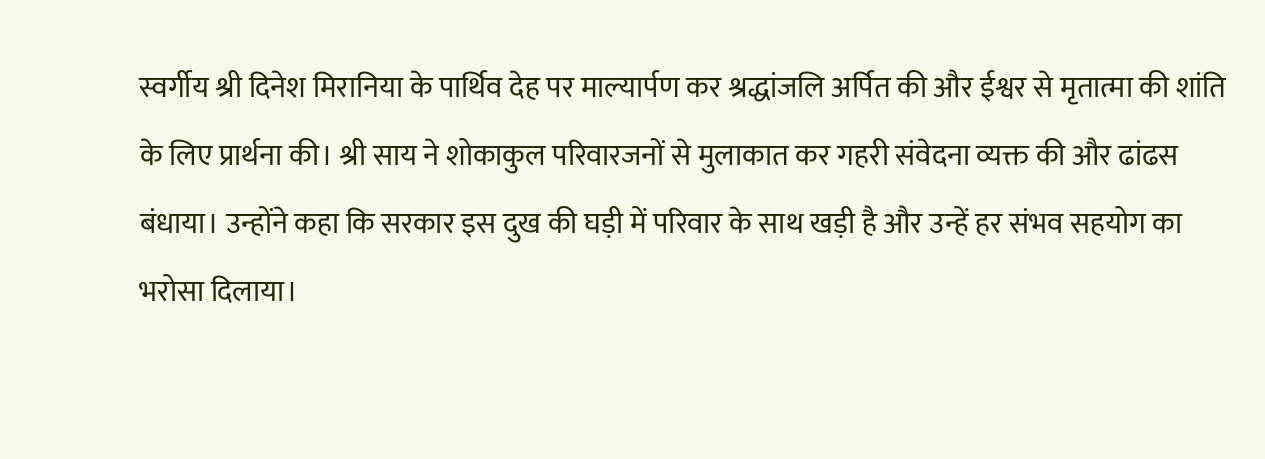स्वर्गीय श्री दिनेश मिरानिया के पार्थिव देह पर माल्यार्पण कर श्रद्धांजलि अर्पित की और ईश्वर से मृतात्मा की शांति के लिए प्रार्थना की। श्री साय ने शोकाकुल परिवारजनों से मुलाकात कर गहरी संवेदना व्यक्त की और ढांढस बंधाया। उन्होंने कहा कि सरकार इस दुख की घड़ी में परिवार के साथ खड़ी है और उन्हें हर संभव सहयोग का भरोसा दिलाया।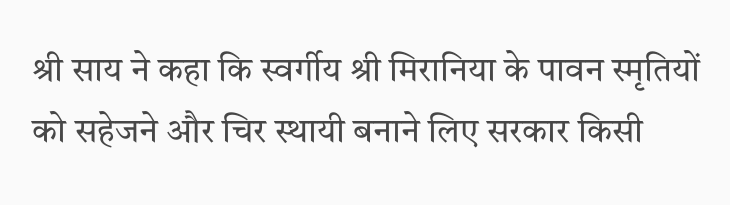श्री साय ने कहा कि स्वर्गीय श्री मिरानिया के पावन स्मृतियों को सहेजने और चिर स्थायी बनाने लिए सरकार किसी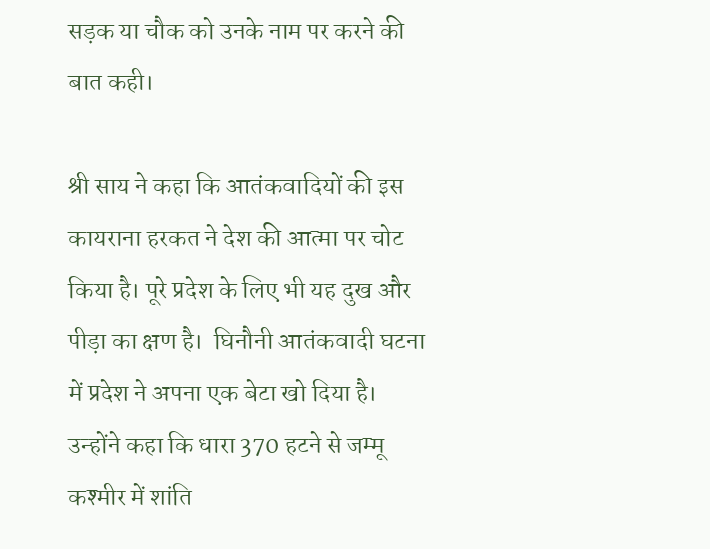सड़क या चौक को उनके नाम पर करने की बात कही।

श्री साय ने कहा कि आतंकवादियों की इस कायराना हरकत ने देश की आत्मा पर चोट किया है। पूरे प्रदेश के लिए भी यह दुख और पीड़ा का क्षण है।  घिनौनी आतंकवादी घटना में प्रदेश ने अपना एक बेटा खो दिया है। उन्होंने कहा कि धारा 370 हटने से जम्मू कश्मीर में शांति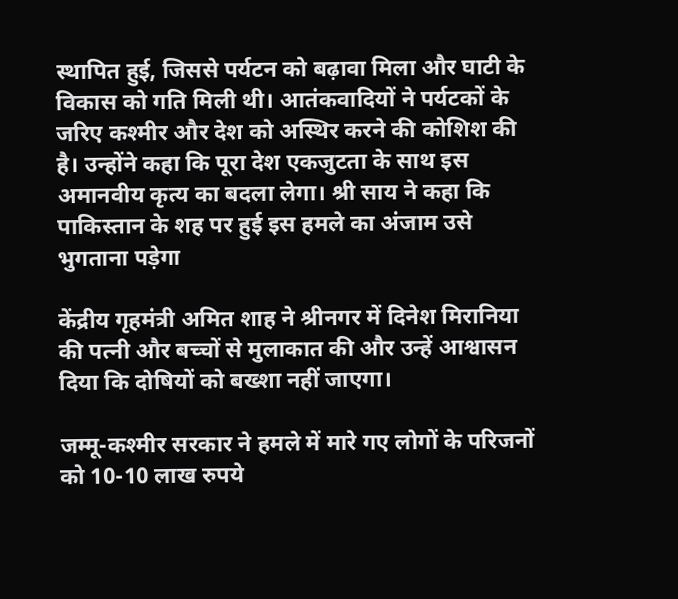स्थापित हुई, जिससे पर्यटन को बढ़ावा मिला और घाटी के विकास को गति मिली थी। आतंकवादियों ने पर्यटकों के जरिए कश्मीर और देश को अस्थिर करने की कोशिश की है। उन्होंने कहा कि पूरा देश एकजुटता के साथ इस अमानवीय कृत्य का बदला लेगा। श्री साय ने कहा कि पाकिस्तान के शह पर हुई इस हमले का अंजाम उसे भुगताना पड़ेगा

केंद्रीय गृहमंत्री अमित शाह ने श्रीनगर में दिनेश मिरानिया की पत्नी और बच्चों से मुलाकात की और उन्हें आश्वासन दिया कि दोषियों को बख्शा नहीं जाएगा।

जम्मू-कश्मीर सरकार ने हमले में मारे गए लोगों के परिजनों को 10-10 लाख रुपये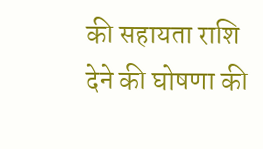की सहायता राशि देने की घोषणा की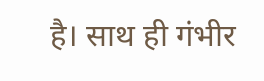है। साथ ही गंभीर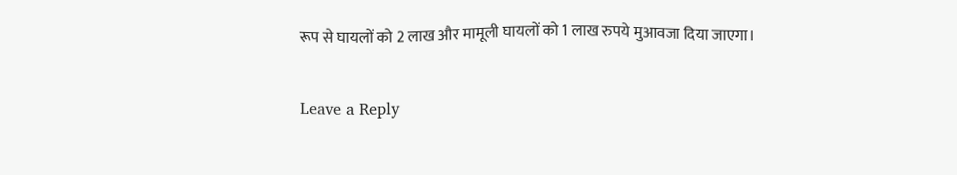रूप से घायलों को 2 लाख और मामूली घायलों को 1 लाख रुपये मुआवजा दिया जाएगा।

Leave a Reply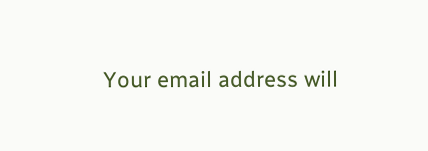Your email address will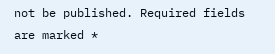not be published. Required fields are marked *